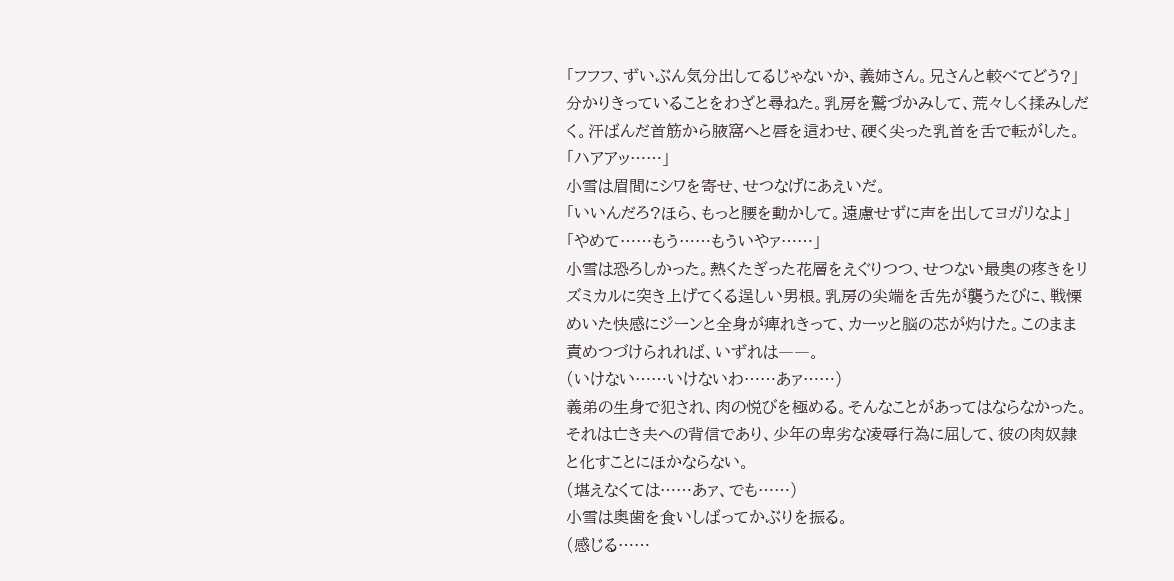「フフフ、ずいぶん気分出してるじゃないか、義姉さん。兄さんと較べてどう?」
分かりきっていることをわざと尋ねた。乳房を鷲づかみして、荒々しく揉みしだく。汗ばんだ首筋から腋窩へと唇を這わせ、硬く尖った乳首を舌で転がした。
「ハアアッ……」
小雪は眉間にシワを寄せ、せつなげにあえいだ。
「いいんだろ?ほら、もっと腰を動かして。遠慮せずに声を出してヨガリなよ」
「やめて……もう……もういやァ……」
小雪は恐ろしかった。熱くたぎった花層をえぐりつつ、せつない最奥の疼きをリズミカルに突き上げてくる逞しい男根。乳房の尖端を舌先が襲うたびに、戦慄めいた快感にジーンと全身が痺れきって、カーッと脳の芯が灼けた。このまま責めつづけられれば、いずれは――。
(いけない……いけないわ……あァ……)
義弟の生身で犯され、肉の悦びを極める。そんなことがあってはならなかった。それは亡き夫への背信であり、少年の卑劣な凌辱行為に屈して、彼の肉奴隷と化すことにほかならない。
(堪えなくては……あァ、でも……)
小雪は奥歯を食いしばってかぶりを振る。
(感じる……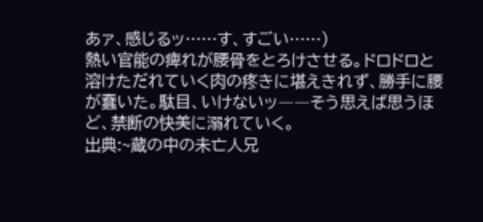あァ、感じるッ……す、すごい……)
熱い官能の痺れが腰骨をとろけさせる。ドロドロと溶けただれていく肉の疼きに堪えきれず、勝手に腰が蠢いた。駄目、いけないッ――そう思えば思うほど、禁断の快美に溺れていく。
出典:~蔵の中の未亡人兄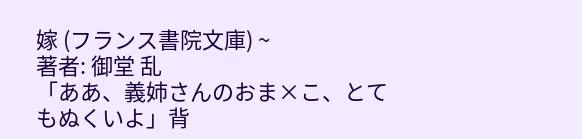嫁 (フランス書院文庫) ~
著者: 御堂 乱
「ああ、義姉さんのおま×こ、とてもぬくいよ」背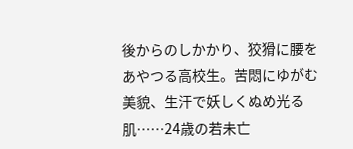後からのしかかり、狡猾に腰をあやつる高校生。苦悶にゆがむ美貌、生汗で妖しくぬめ光る肌……24歳の若未亡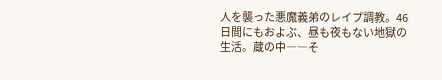人を襲った悪魔義弟のレイプ調教。46日間にもおよぶ、昼も夜もない地獄の生活。蔵の中――そ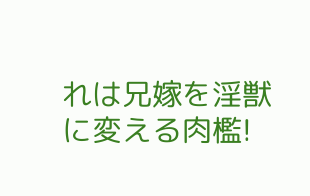れは兄嫁を淫獣に変える肉檻!